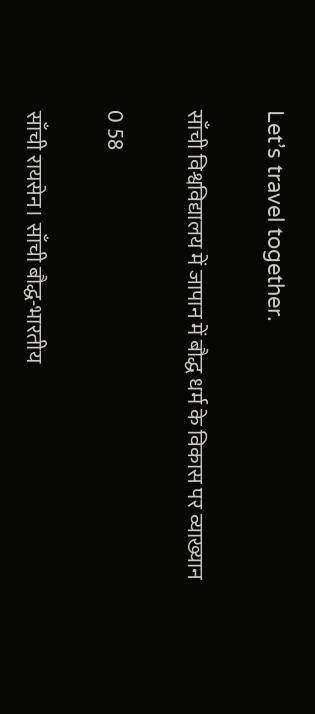Let’s travel together.

साँची विश्वविद्यालय में जापान में बौद्ध धर्म के विकास पर व्याख्यान

0 58

साँची रायसेन। साँची बौद्ध-भारतीय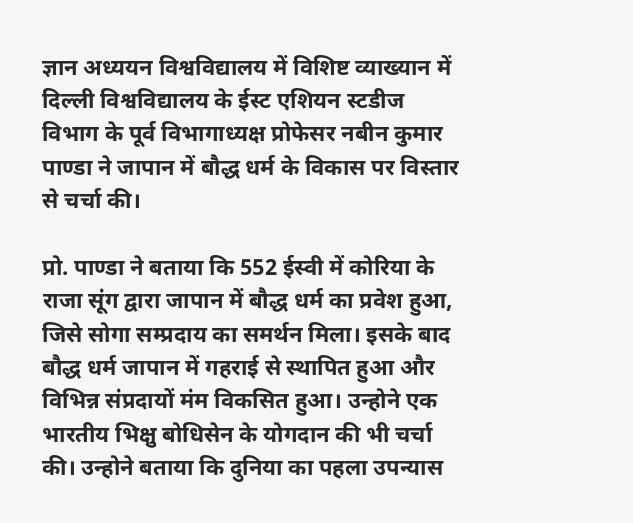ज्ञान अध्ययन विश्वविद्यालय में विशिष्ट व्याख्यान में दिल्ली विश्वविद्यालय के ईस्ट एशियन स्टडीज विभाग के पूर्व विभागाध्यक्ष प्रोफेसर नबीन कुमार पाण्डा ने जापान में बौद्ध धर्म के विकास पर विस्तार से चर्चा की।

प्रो. पाण्डा ने बताया कि 552 ईस्वी में कोरिया के राजा सूंग द्वारा जापान में बौद्ध धर्म का प्रवेश हुआ, जिसे सोगा सम्प्रदाय का समर्थन मिला। इसके बाद बौद्ध धर्म जापान में गहराई से स्थापित हुआ और विभिन्न संप्रदायों मंम विकसित हुआ। उन्होने एक भारतीय भिक्षु बोधिसेन के योगदान की भी चर्चा की। उन्होने बताया कि दुनिया का पहला उपन्यास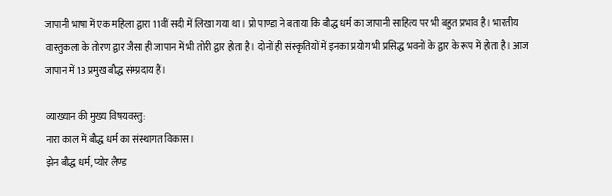जापानी भाषा में एक महिला द्वारा 11वीं सदी में लिखा गया था। प्रो पाण्डा ने बताया कि बौद्ध धर्म का जापानी साहित्य पर भी बहुत प्रभाव है। भारतीय वास्तुकला के तोरण द्वार जैसा ही जापान में भी तोरी द्वार होता है। दोनों ही संस्कृतियों में इनका प्रयोग भी प्रसिद्ध भवनों के द्वार के रूप में होता है। आज जापान में 13 प्रमुख बौद्ध संम्प्रदाय हैं।

व्याख्यान की मुख्य विषयवस्तु:
नारा काल में बौद्ध धर्म का संस्थागत विकास।
झेन बौद्ध धर्म, प्योर लैण्ड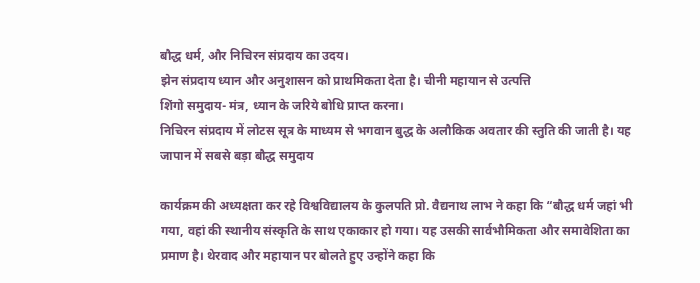बौद्ध धर्म, और निचिरन संप्रदाय का उदय।
झेन संप्रदाय ध्यान और अनुशासन को प्राथमिकता देता है। चीनी महायान से उत्पत्ति
शिंगो समुदाय- मंत्र, ध्यान के जरिये बोधि प्राप्त करना।
निचिरन संप्रदाय में लोटस सूत्र के माध्यम से भगवान बुद्ध के अलौकिक अवतार की स्तुति की जाती है। यह जापान में सबसे बड़ा बौद्ध समुदाय

कार्यक्रम की अध्यक्षता कर रहे विश्वविद्यालय के कुलपति प्रो. वैद्यनाथ लाभ ने कहा कि “बौद्ध धर्म जहां भी गया, वहां की स्थानीय संस्कृति के साथ एकाकार हो गया। यह उसकी सार्वभौमिकता और समावेशिता का प्रमाण है। थेरवाद और महायान पर बोलते हुए उन्होंने कहा कि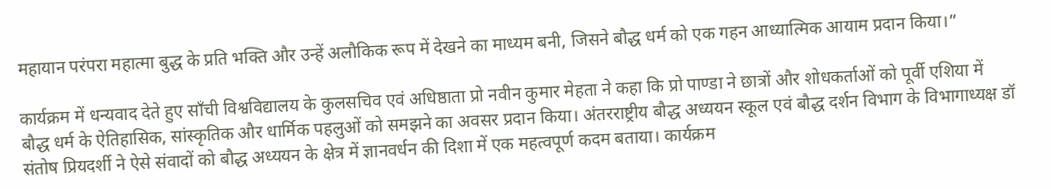महायान परंपरा महात्मा बुद्ध के प्रति भक्ति और उन्हें अलौकिक रूप में देखने का माध्यम बनी, जिसने बौद्ध धर्म को एक गहन आध्यात्मिक आयाम प्रदान किया।”

कार्यक्रम में धन्यवाद देते हुए साँची विश्वविद्यालय के कुलसचिव एवं अधिष्ठाता प्रो नवीन कुमार मेहता ने कहा कि प्रो पाण्डा ने छात्रों और शोधकर्ताओं को पूर्वी एशिया में बौद्ध धर्म के ऐतिहासिक, सांस्कृतिक और धार्मिक पहलुओं को समझने का अवसर प्रदान किया। अंतरराष्ट्रीय बौद्ध अध्ययन स्कूल एवं बौद्ध दर्शन विभाग के विभागाध्यक्ष डॉ संतोष प्रियदर्शी ने ऐसे संवादों को बौद्ध अध्ययन के क्षेत्र में ज्ञानवर्धन की दिशा में एक महत्वपूर्ण कदम बताया। कार्यक्रम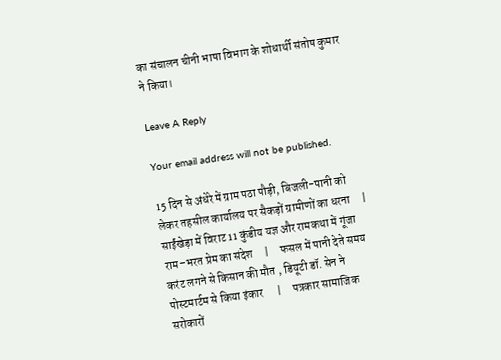का संचालन चीनी भाषा विभाग के शोधार्थी संतोष कुमार ने किया।

Leave A Reply

Your email address will not be published.

15 दिन से अंधेरे में ग्राम पठा पौड़ी, बिजली-पानी को लेकर तहसील कार्यालय पर सैकड़ों ग्रामीणों का धरना     |     साईंखेड़ा में विराट 11 कुंडीय यज्ञ और रामकथा में गूंजा राम–भरत प्रेम का संदेश     |     फसल में पानी देते समय करंट लगने से किसान की मौत , डियूटी डॉ. सेन ने पोस्टमार्टम से किया इंकार      |     पत्रकार सामाजिक सरोकारों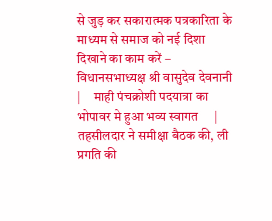से जुड़ कर सकारात्मक पत्रकारिता के माध्यम से समाज को नई दिशा दिखाने का काम करें – विधानसभाध्यक्ष श्री वासुदेव देवनानी     |     माही पंचक्रोशी पदयात्रा का भोपावर मे हुआ भव्य स्वागत     |     तहसीलदार ने समीक्षा बैठक की, ली प्रगति की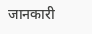जानकारी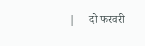|     दो फरवरी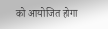को आयोजित होगा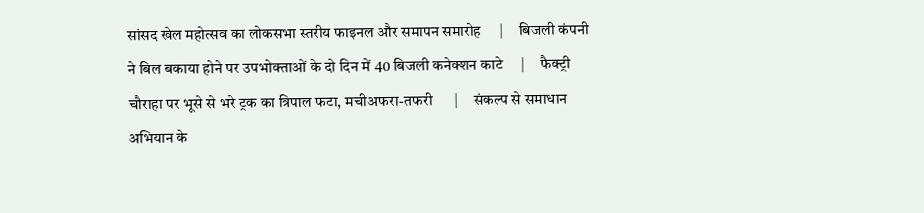सांसद खेल महोत्सव का लोकसभा स्तरीय फाइनल और समापन समारोह     |     बिजली कंपनी  ने बिल बकाया होने पर उपभोक्ताओं के दो दिन में 40 बिजली कनेक्शन काटे     |     फैक्ट्री चौराहा पर भूसे से भरे ट्रक का त्रिपाल फटा, मचीअफरा-तफरी      |     संकल्प से समाधान अभियान के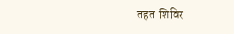तहत  शिविर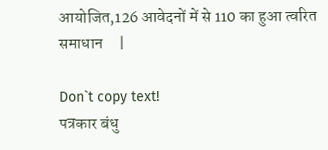आयोजित,126 आवेदनों में से 110 का हुआ त्वरित समाधान     |

Don`t copy text!
पत्रकार बंधु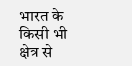भारत के किसी भी क्षेत्र से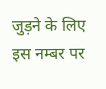जुड़ने के लिए इस नम्बर पर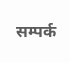सम्पर्क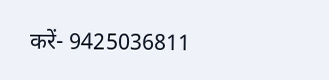करें- 9425036811